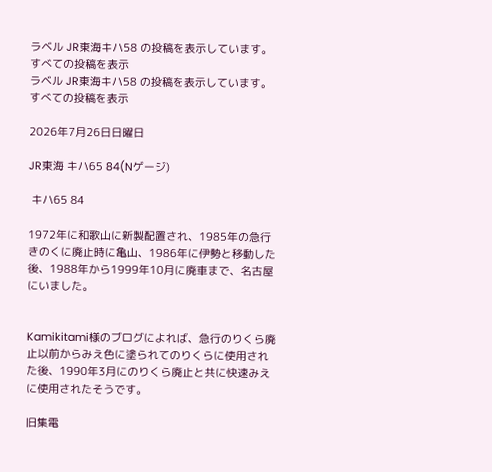ラベル JR東海キハ58 の投稿を表示しています。 すべての投稿を表示
ラベル JR東海キハ58 の投稿を表示しています。 すべての投稿を表示

2026年7月26日日曜日

JR東海 キハ65 84(Nゲージ)

 キハ65 84

1972年に和歌山に新製配置され、1985年の急行きのくに廃止時に亀山、1986年に伊勢と移動した後、1988年から1999年10月に廃車まで、名古屋にいました。


Kamikitami様のブログによれば、急行のりくら廃止以前からみえ色に塗られてのりくらに使用された後、1990年3月にのりくら廃止と共に快速みえに使用されたそうです。

旧集電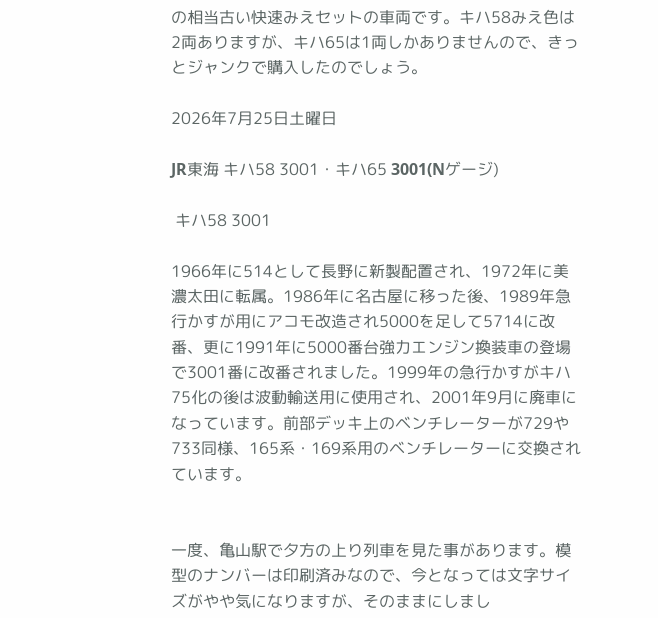の相当古い快速みえセットの車両です。キハ58みえ色は2両ありますが、キハ65は1両しかありませんので、きっとジャンクで購入したのでしょう。

2026年7月25日土曜日

JR東海 キハ58 3001・キハ65 3001(Nゲージ)

 キハ58 3001

1966年に514として長野に新製配置され、1972年に美濃太田に転属。1986年に名古屋に移った後、1989年急行かすが用にアコモ改造され5000を足して5714に改番、更に1991年に5000番台強力エンジン換装車の登場で3001番に改番されました。1999年の急行かすがキハ75化の後は波動輸送用に使用され、2001年9月に廃車になっています。前部デッキ上のベンチレーターが729や733同様、165系・169系用のベンチレーターに交換されています。


一度、亀山駅で夕方の上り列車を見た事があります。模型のナンバーは印刷済みなので、今となっては文字サイズがやや気になりますが、そのままにしまし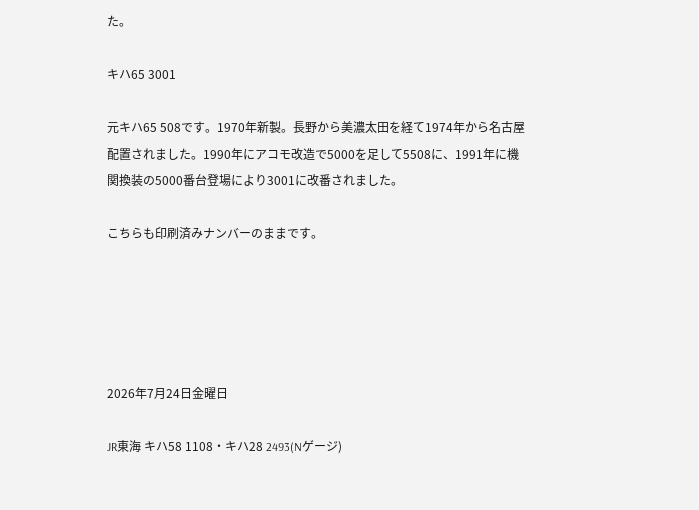た。

キハ65 3001

元キハ65 508です。1970年新製。長野から美濃太田を経て1974年から名古屋配置されました。1990年にアコモ改造で5000を足して5508に、1991年に機関換装の5000番台登場により3001に改番されました。

こちらも印刷済みナンバーのままです。





2026年7月24日金曜日

JR東海 キハ58 1108・キハ28 2493(Nゲージ)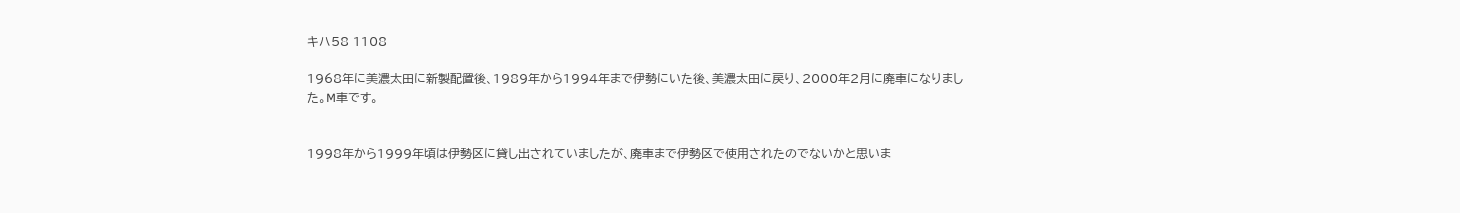キハ58 1108

1968年に美濃太田に新製配置後、1989年から1994年まで伊勢にいた後、美濃太田に戻り、2000年2月に廃車になりました。M車です。


1998年から1999年頃は伊勢区に貸し出されていましたが、廃車まで伊勢区で使用されたのでないかと思いま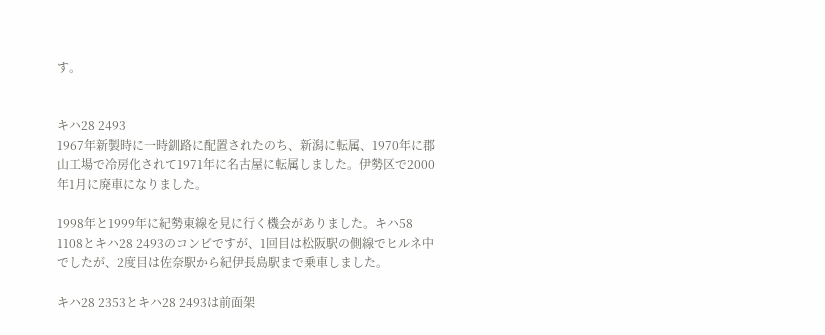す。


キハ28 2493
1967年新製時に一時釧路に配置されたのち、新潟に転属、1970年に郡山工場で冷房化されて1971年に名古屋に転属しました。伊勢区で2000年1月に廃車になりました。

1998年と1999年に紀勢東線を見に行く機会がありました。キハ58 1108とキハ28 2493のコンビですが、1回目は松阪駅の側線でヒルネ中でしたが、2度目は佐奈駅から紀伊長島駅まで乗車しました。

キハ28 2353とキハ28 2493は前面架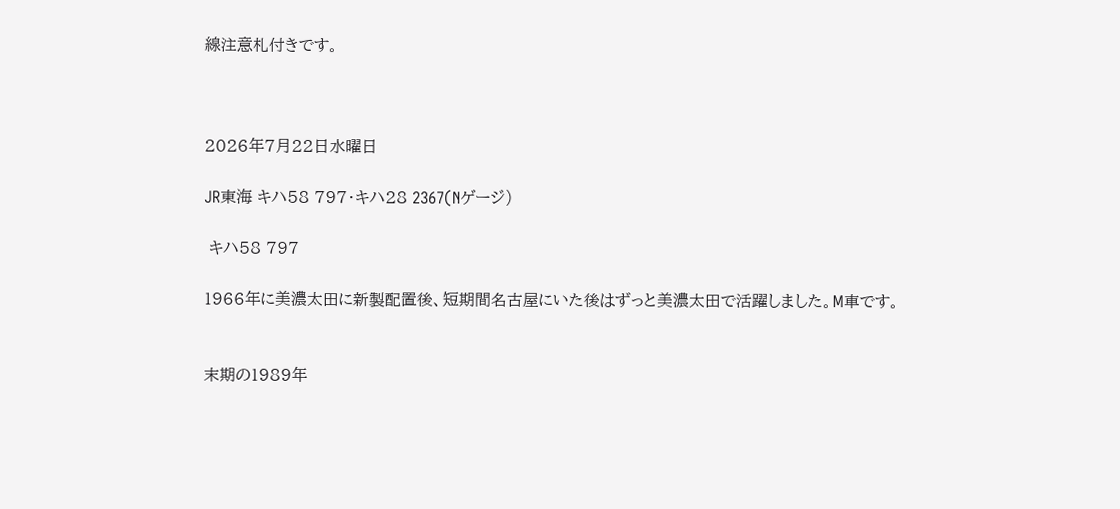線注意札付きです。



2026年7月22日水曜日

JR東海 キハ58 797・キハ28 2367(Nゲージ)

 キハ58 797

1966年に美濃太田に新製配置後、短期間名古屋にいた後はずっと美濃太田で活躍しました。M車です。


末期の1989年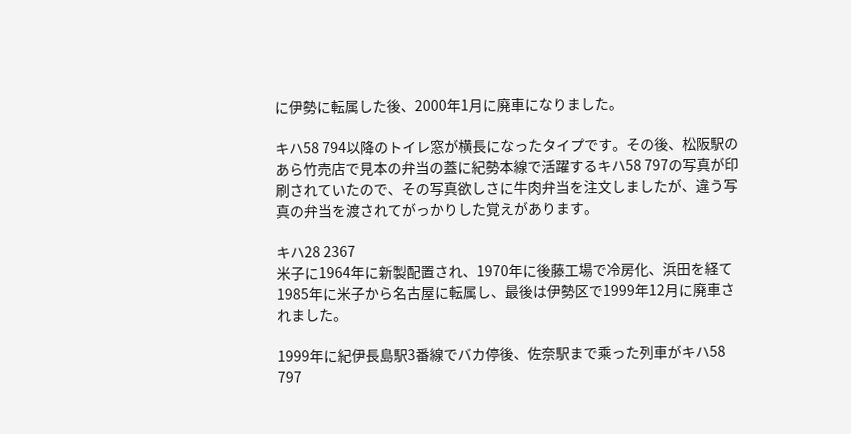に伊勢に転属した後、2000年1月に廃車になりました。

キハ58 794以降のトイレ窓が横長になったタイプです。その後、松阪駅のあら竹売店で見本の弁当の蓋に紀勢本線で活躍するキハ58 797の写真が印刷されていたので、その写真欲しさに牛肉弁当を注文しましたが、違う写真の弁当を渡されてがっかりした覚えがあります。

キハ28 2367
米子に1964年に新製配置され、1970年に後藤工場で冷房化、浜田を経て1985年に米子から名古屋に転属し、最後は伊勢区で1999年12月に廃車されました。

1999年に紀伊長島駅3番線でバカ停後、佐奈駅まで乘った列車がキハ58 797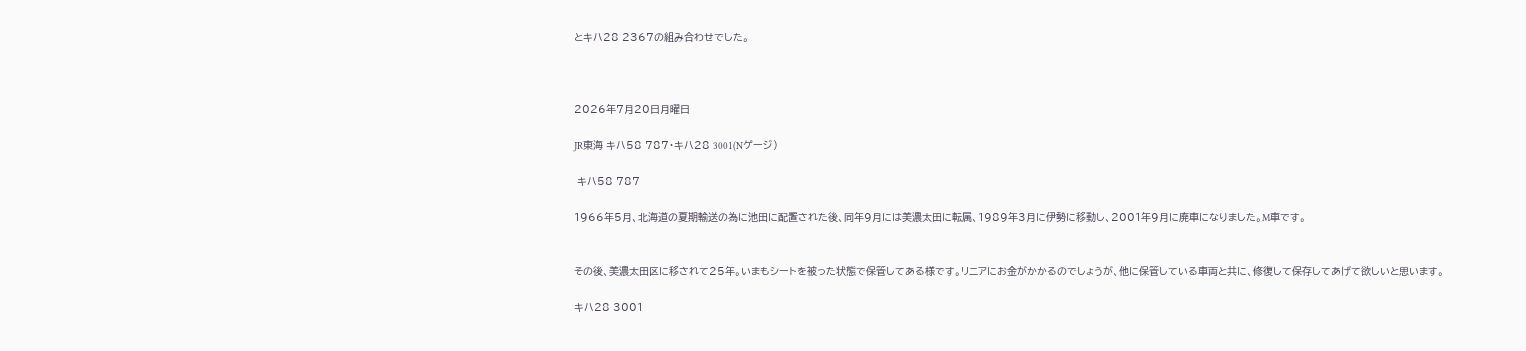とキハ28 2367の組み合わせでした。



2026年7月20日月曜日

JR東海 キハ58 787・キハ28 3001(Nゲージ)

 キハ58 787

1966年5月、北海道の夏期輸送の為に池田に配置された後、同年9月には美濃太田に転属、1989年3月に伊勢に移動し、2001年9月に廃車になりました。M車です。


その後、美濃太田区に移されて25年。いまもシートを被った状態で保管してある様です。リニアにお金がかかるのでしょうが、他に保管している車両と共に、修復して保存してあげて欲しいと思います。

キハ28 3001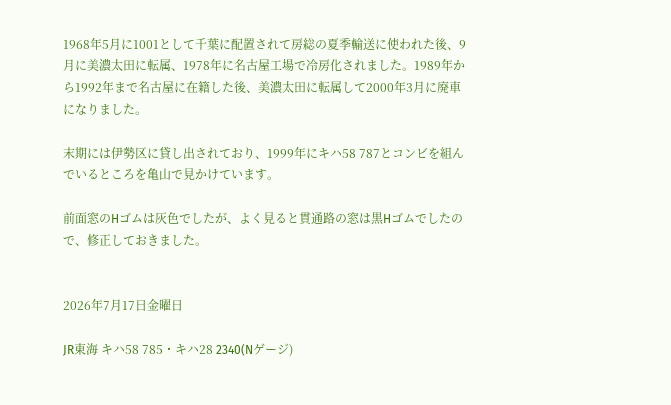1968年5月に1001として千葉に配置されて房総の夏季輸送に使われた後、9月に美濃太田に転属、1978年に名古屋工場で冷房化されました。1989年から1992年まで名古屋に在籍した後、美濃太田に転属して2000年3月に廃車になりました。

末期には伊勢区に貸し出されており、1999年にキハ58 787とコンビを組んでいるところを亀山で見かけています。

前面窓のHゴムは灰色でしたが、よく見ると貫通路の窓は黒Hゴムでしたので、修正しておきました。


2026年7月17日金曜日

JR東海 キハ58 785・キハ28 2340(Nゲージ)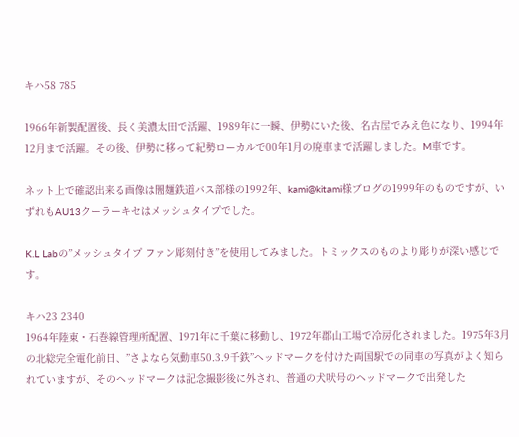キハ58 785

1966年新製配置後、長く美濃太田で活躍、1989年に一瞬、伊勢にいた後、名古屋でみえ色になり、1994年12月まで活躍。その後、伊勢に移って紀勢ローカルで00年1月の廃車まで活躍しました。M車です。

ネット上で確認出来る画像は闇麺鉄道バス部様の1992年、kami@kitami様ブログの1999年のものですが、いずれもAU13クーラーキセはメッシュタイプでした。

K.L Labの”メッシュタイプ ファン彫刻付き”を使用してみました。トミックスのものより彫りが深い感じです。

キハ23 2340
1964年陸東・石巻線管理所配置、1971年に千葉に移動し、1972年郡山工場で冷房化されました。1975年3月の北総完全電化前日、”さよなら気動車50.3.9千鉄”ヘッドマークを付けた両国駅での同車の写真がよく知られていますが、そのヘッドマークは記念撮影後に外され、普通の犬吠号のヘッドマークで出発した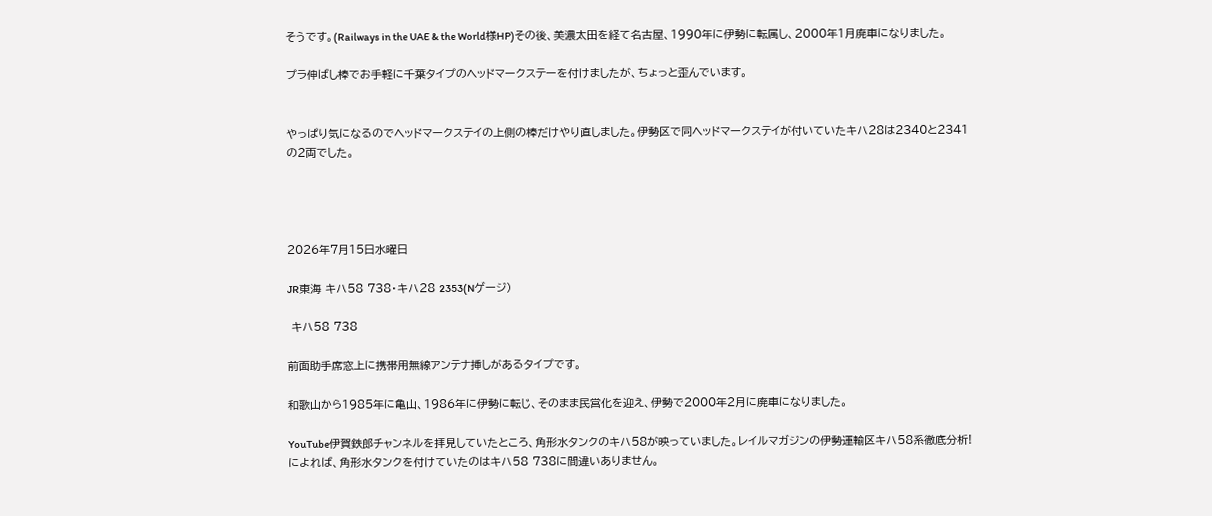そうです。(Railways in the UAE & the World様HP)その後、美濃太田を経て名古屋、1990年に伊勢に転属し、2000年1月廃車になりました。

プラ伸ばし棒でお手軽に千葉タイプのヘッドマークステーを付けましたが、ちょっと歪んでいます。


やっぱり気になるのでヘッドマークステイの上側の棒だけやり直しました。伊勢区で同ヘッドマークステイが付いていたキハ28は2340と2341の2両でした。




2026年7月15日水曜日

JR東海 キハ58 738・キハ28 2353(Nゲージ)

 キハ58 738

前面助手席窓上に携帯用無線アンテナ挿しがあるタイプです。

和歌山から1985年に亀山、1986年に伊勢に転じ、そのまま民営化を迎え、伊勢で2000年2月に廃車になりました。

YouTube伊賀鉄郎チャンネルを拝見していたところ、角形水タンクのキハ58が映っていました。レイルマガジンの伊勢運輸区キハ58系徹底分析!によれば、角形水タンクを付けていたのはキハ58 738に間違いありません。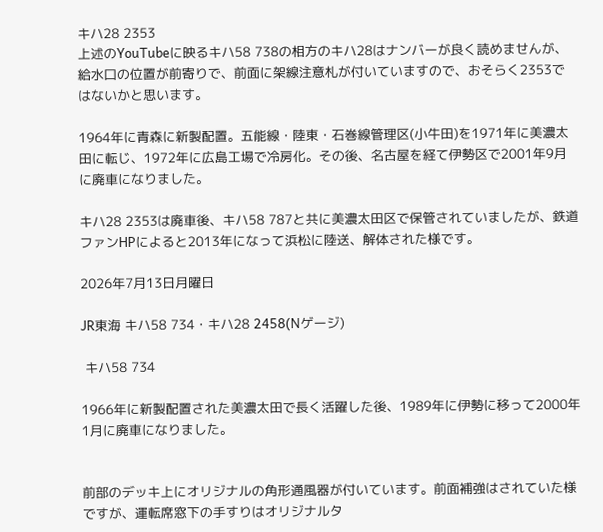キハ28 2353
上述のYouTubeに映るキハ58 738の相方のキハ28はナンバーが良く読めませんが、給水口の位置が前寄りで、前面に架線注意札が付いていますので、おそらく2353ではないかと思います。

1964年に青森に新製配置。五能線・陸東・石巻線管理区(小牛田)を1971年に美濃太田に転じ、1972年に広島工場で冷房化。その後、名古屋を経て伊勢区で2001年9月に廃車になりました。

キハ28 2353は廃車後、キハ58 787と共に美濃太田区で保管されていましたが、鉄道ファンHPによると2013年になって浜松に陸送、解体された様です。

2026年7月13日月曜日

JR東海 キハ58 734・キハ28 2458(Nゲージ)

 キハ58 734

1966年に新製配置された美濃太田で長く活躍した後、1989年に伊勢に移って2000年1月に廃車になりました。


前部のデッキ上にオリジナルの角形通風器が付いています。前面補強はされていた様ですが、運転席窓下の手すりはオリジナルタ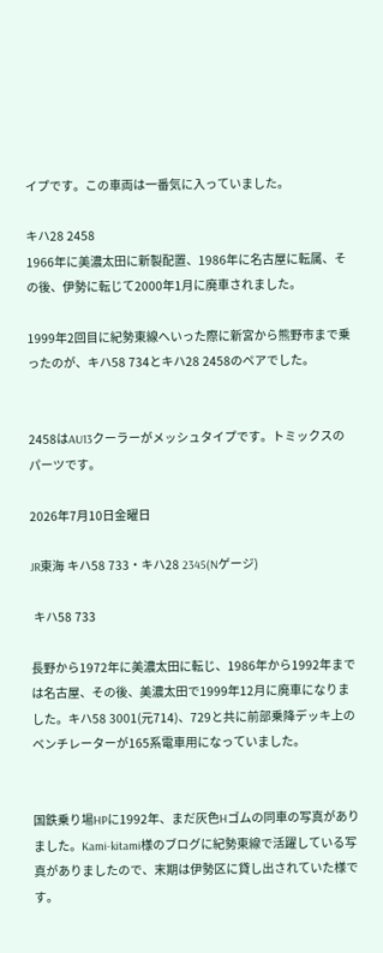イプです。この車両は一番気に入っていました。

キハ28 2458
1966年に美濃太田に新製配置、1986年に名古屋に転属、その後、伊勢に転じて2000年1月に廃車されました。

1999年2回目に紀勢東線へいった際に新宮から熊野市まで乗ったのが、キハ58 734とキハ28 2458のペアでした。


2458はAU13クーラーがメッシュタイプです。トミックスのパーツです。

2026年7月10日金曜日

JR東海 キハ58 733・キハ28 2345(Nゲージ)

 キハ58 733

長野から1972年に美濃太田に転じ、1986年から1992年までは名古屋、その後、美濃太田で1999年12月に廃車になりました。キハ58 3001(元714)、729と共に前部乗降デッキ上のベンチレーターが165系電車用になっていました。


国鉄乗り場HPに1992年、まだ灰色Hゴムの同車の写真がありました。Kami-kitami様のブログに紀勢東線で活躍している写真がありましたので、末期は伊勢区に貸し出されていた様です。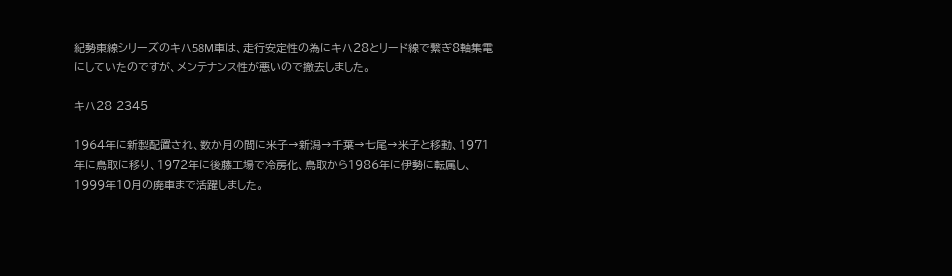紀勢東線シリーズのキハ58M車は、走行安定性の為にキハ28とリード線で繋ぎ8軸集電にしていたのですが、メンテナンス性が悪いので撤去しました。

キハ28 2345

1964年に新製配置され、数か月の間に米子→新潟→千葉→七尾→米子と移動、1971年に鳥取に移り、1972年に後藤工場で冷房化、鳥取から1986年に伊勢に転属し、1999年10月の廃車まで活躍しました。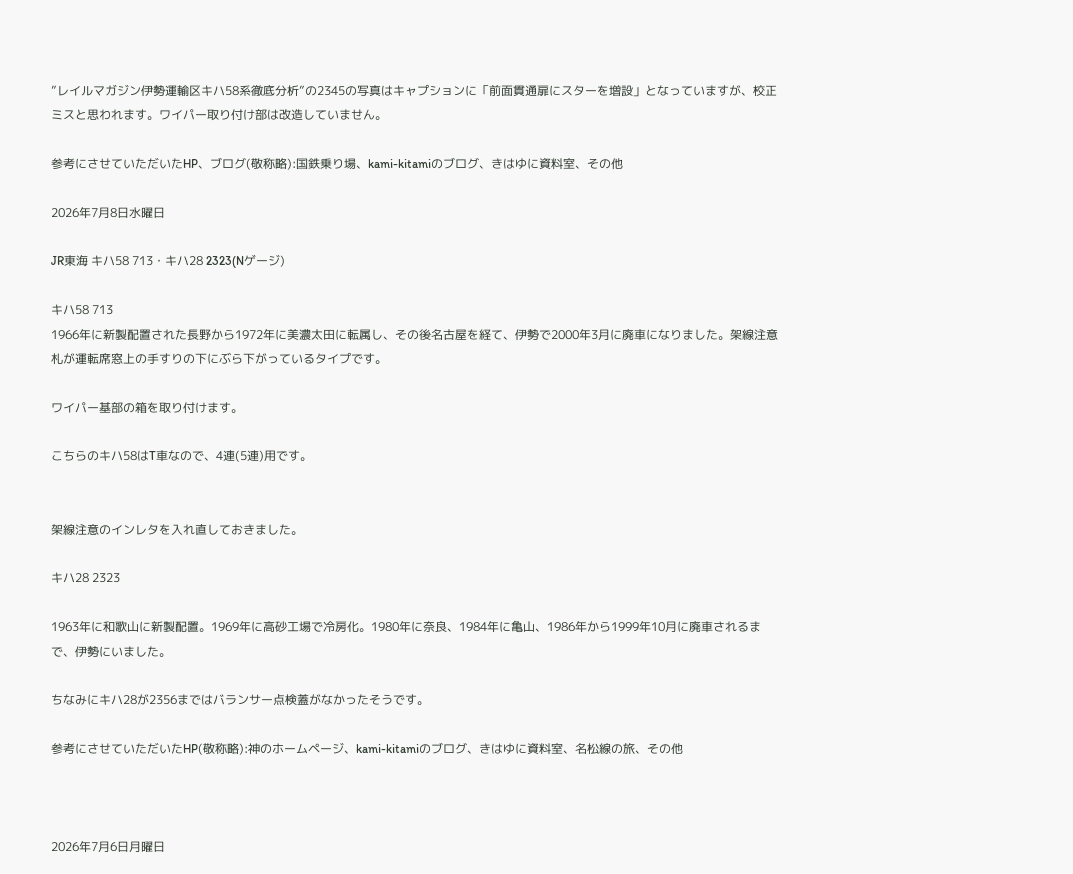”レイルマガジン伊勢運輸区キハ58系徹底分析”の2345の写真はキャプションに「前面貫通扉にスターを増設」となっていますが、校正ミスと思われます。ワイパー取り付け部は改造していません。

参考にさせていただいたHP、ブログ(敬称略):国鉄乗り場、kami-kitamiのブログ、きはゆに資料室、その他

2026年7月8日水曜日

JR東海 キハ58 713・キハ28 2323(Nゲージ)

キハ58 713
1966年に新製配置された長野から1972年に美濃太田に転属し、その後名古屋を経て、伊勢で2000年3月に廃車になりました。架線注意札が運転席窓上の手すりの下にぶら下がっているタイプです。

ワイパー基部の箱を取り付けます。

こちらのキハ58はT車なので、4連(5連)用です。


架線注意のインレタを入れ直しておきました。

キハ28 2323

1963年に和歌山に新製配置。1969年に高砂工場で冷房化。1980年に奈良、1984年に亀山、1986年から1999年10月に廃車されるまで、伊勢にいました。

ちなみにキハ28が2356まではバランサー点検蓋がなかったそうです。

参考にさせていただいたHP(敬称略):神のホームページ、kami-kitamiのブログ、きはゆに資料室、名松線の旅、その他



2026年7月6日月曜日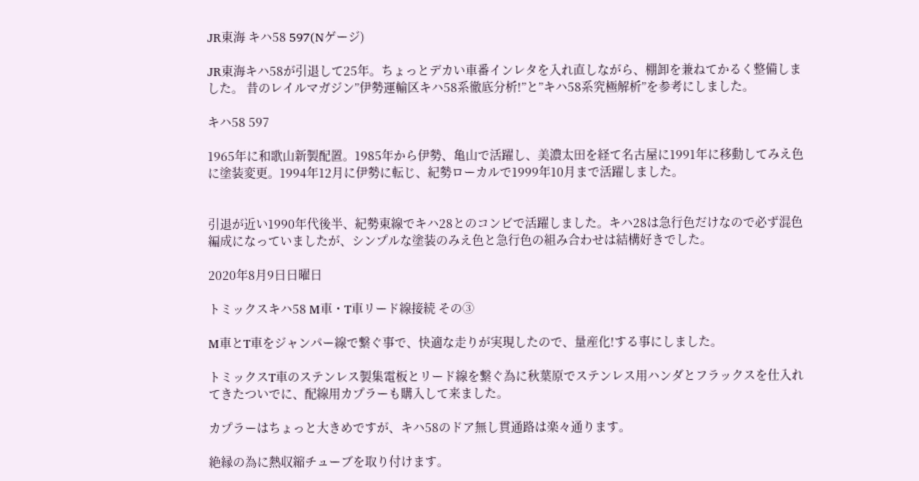JR東海 キハ58 597(Nゲージ)

JR東海キハ58が引退して25年。ちょっとデカい車番インレタを入れ直しながら、棚卸を兼ねてかるく整備しました。 昔のレイルマガジン”伊勢運輸区キハ58系徹底分析!”と”キハ58系究極解析”を参考にしました。

キハ58 597

1965年に和歌山新製配置。1985年から伊勢、亀山で活躍し、美濃太田を経て名古屋に1991年に移動してみえ色に塗装変更。1994年12月に伊勢に転じ、紀勢ローカルで1999年10月まで活躍しました。


引退が近い1990年代後半、紀勢東線でキハ28とのコンビで活躍しました。キハ28は急行色だけなので必ず混色編成になっていましたが、シンプルな塗装のみえ色と急行色の組み合わせは結構好きでした。

2020年8月9日日曜日

トミックスキハ58 M車・T車リード線接続 その③

M車とT車をジャンパー線で繋ぐ事で、快適な走りが実現したので、量産化!する事にしました。

トミックスT車のステンレス製集電板とリード線を繋ぐ為に秋葉原でステンレス用ハンダとフラックスを仕入れてきたついでに、配線用カプラーも購入して来ました。

カプラーはちょっと大きめですが、キハ58のドア無し貫通路は楽々通ります。

絶縁の為に熱収縮チューブを取り付けます。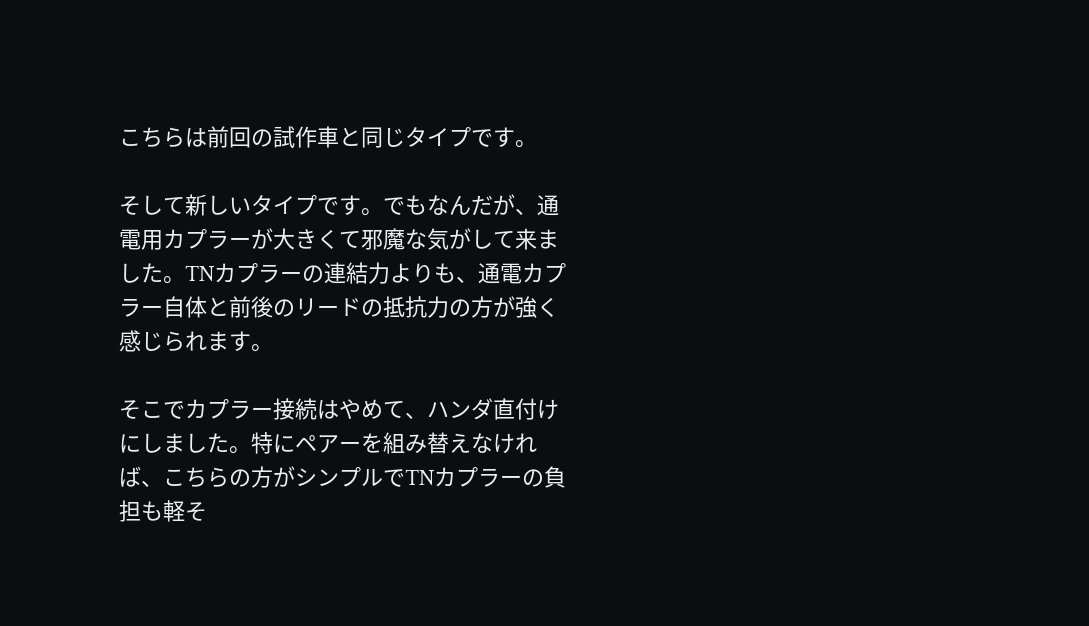こちらは前回の試作車と同じタイプです。

そして新しいタイプです。でもなんだが、通電用カプラーが大きくて邪魔な気がして来ました。TNカプラーの連結力よりも、通電カプラー自体と前後のリードの抵抗力の方が強く感じられます。

そこでカプラー接続はやめて、ハンダ直付けにしました。特にペアーを組み替えなければ、こちらの方がシンプルでTNカプラーの負担も軽そ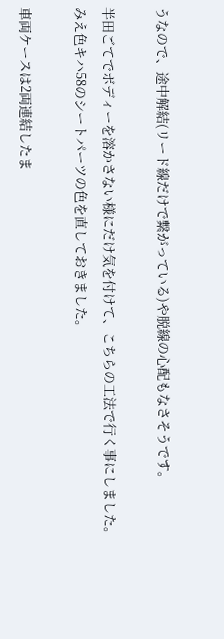うなので、途中解結(リード線だけで繋がっている)や脱線の心配もなさそうです。

半田ごてでボディーを溶かさない様にだけ気を付けて、こちらの工法で行く事にしました。
みえ色キハ58のシートパーツの色を直しておきました。

車両ケースは2両連結したま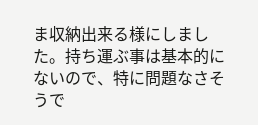ま収納出来る様にしました。持ち運ぶ事は基本的にないので、特に問題なさそうで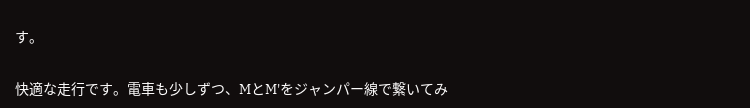す。

快適な走行です。電車も少しずつ、MとM'をジャンパー線で繋いてみ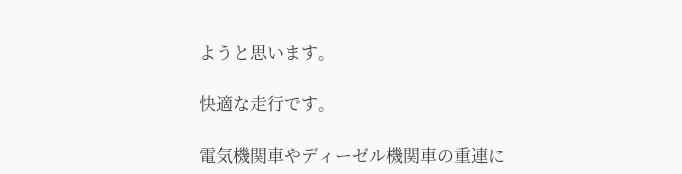ようと思います。

快適な走行です。

電気機関車やディーゼル機関車の重連に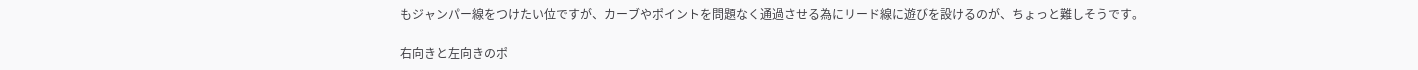もジャンパー線をつけたい位ですが、カーブやポイントを問題なく通過させる為にリード線に遊びを設けるのが、ちょっと難しそうです。

右向きと左向きのポ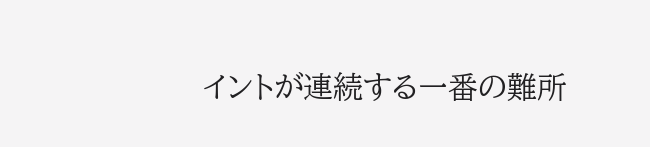イントが連続する一番の難所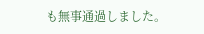も無事通過しました。